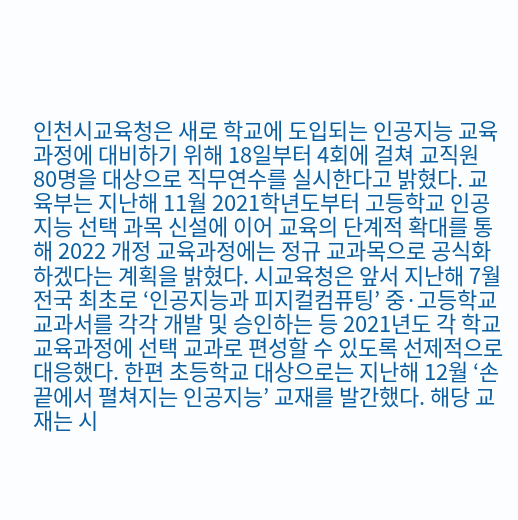인천시교육청은 새로 학교에 도입되는 인공지능 교육과정에 대비하기 위해 18일부터 4회에 걸쳐 교직원 80명을 대상으로 직무연수를 실시한다고 밝혔다. 교육부는 지난해 11월 2021학년도부터 고등학교 인공지능 선택 과목 신설에 이어 교육의 단계적 확대를 통해 2022 개정 교육과정에는 정규 교과목으로 공식화하겠다는 계획을 밝혔다. 시교육청은 앞서 지난해 7월 전국 최초로 ‘인공지능과 피지컬컴퓨팅’ 중·고등학교 교과서를 각각 개발 및 승인하는 등 2021년도 각 학교 교육과정에 선택 교과로 편성할 수 있도록 선제적으로 대응했다. 한편 초등학교 대상으로는 지난해 12월 ‘손끝에서 펼쳐지는 인공지능’ 교재를 발간했다. 해당 교재는 시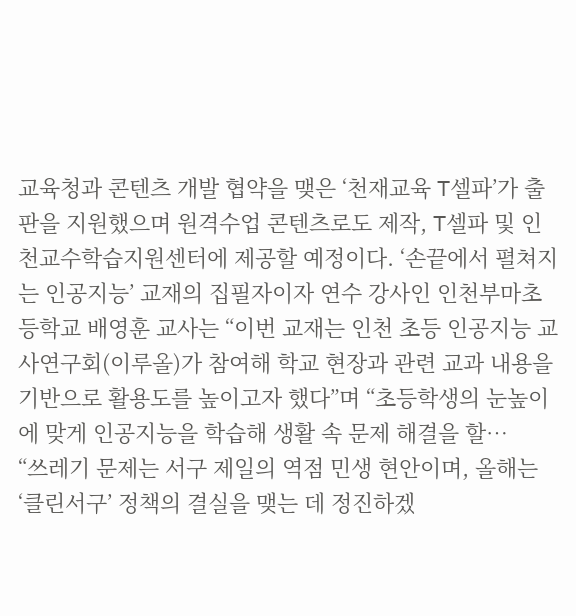교육청과 콘텐츠 개발 협약을 맺은 ‘천재교육 T셀파’가 출판을 지원했으며 원격수업 콘텐츠로도 제작, T셀파 및 인천교수학습지원센터에 제공할 예정이다. ‘손끝에서 펼쳐지는 인공지능’ 교재의 집필자이자 연수 강사인 인천부마초등학교 배영훈 교사는 “이번 교재는 인천 초등 인공지능 교사연구회(이루올)가 참여해 학교 현장과 관련 교과 내용을 기반으로 활용도를 높이고자 했다”며 “초등학생의 눈높이에 맞게 인공지능을 학습해 생활 속 문제 해결을 할…
“쓰레기 문제는 서구 제일의 역점 민생 현안이며, 올해는 ‘클린서구’ 정책의 결실을 맺는 데 정진하겠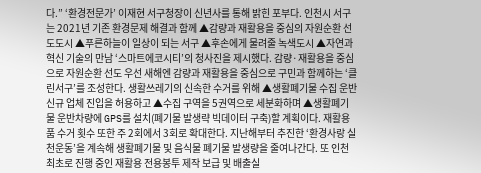다.” ‘환경전문가’ 이재현 서구청장이 신년사를 통해 밝힌 포부다. 인천시 서구는 2021년 기존 환경문제 해결과 함께 ▲감량과 재활용을 중심의 자원순환 선도도시 ▲푸른하늘이 일상이 되는 서구 ▲후손에게 물려줄 녹색도시 ▲자연과 혁신 기술의 만남 ‘스마트에코시티’의 청사진을 제시했다. 감량·재활용을 중심으로 자원순환 선도 우선 새해엔 감량과 재활용을 중심으로 구민과 함께하는 ‘클린서구’를 조성한다. 생활쓰레기의 신속한 수거를 위해 ▲생활폐기물 수집 운반 신규 업체 진입을 허용하고 ▲수집 구역을 5권역으로 세분화하며 ▲생활폐기물 운반차량에 GPS를 설치(폐기물 발생략 빅데이터 구축)할 계획이다. 재활용품 수거 횟수 또한 주 2회에서 3회로 확대한다. 지난해부터 추진한 ‘환경사랑 실천운동’을 계속해 생활폐기물 및 음식물 폐기물 발생량을 줄여나간다. 또 인천 최초로 진행 중인 재활용 전용봉투 제작 보급 및 배출실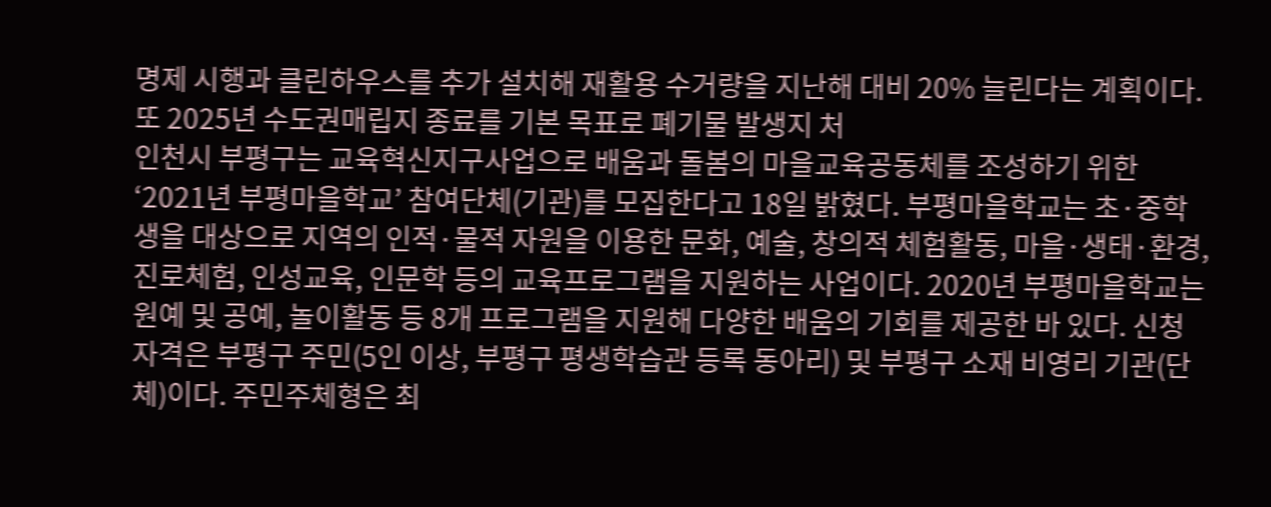명제 시행과 클린하우스를 추가 설치해 재활용 수거량을 지난해 대비 20% 늘린다는 계획이다. 또 2025년 수도권매립지 종료를 기본 목표로 폐기물 발생지 처
인천시 부평구는 교육혁신지구사업으로 배움과 돌봄의 마을교육공동체를 조성하기 위한 ‘2021년 부평마을학교’ 참여단체(기관)를 모집한다고 18일 밝혔다. 부평마을학교는 초·중학생을 대상으로 지역의 인적·물적 자원을 이용한 문화, 예술, 창의적 체험활동, 마을·생태·환경, 진로체험, 인성교육, 인문학 등의 교육프로그램을 지원하는 사업이다. 2020년 부평마을학교는 원예 및 공예, 놀이활동 등 8개 프로그램을 지원해 다양한 배움의 기회를 제공한 바 있다. 신청자격은 부평구 주민(5인 이상, 부평구 평생학습관 등록 동아리) 및 부평구 소재 비영리 기관(단체)이다. 주민주체형은 최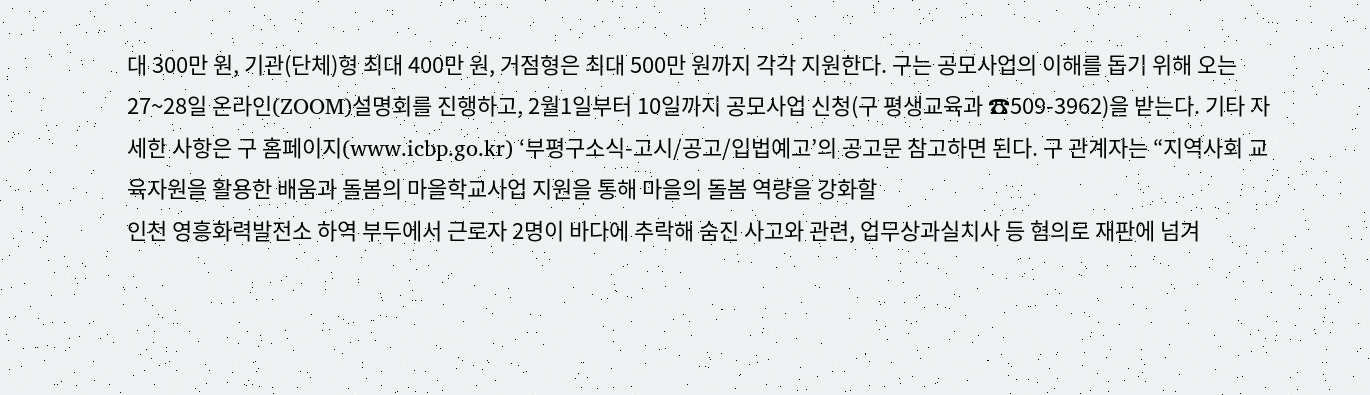대 300만 원, 기관(단체)형 최대 400만 원, 거점형은 최대 500만 원까지 각각 지원한다. 구는 공모사업의 이해를 돕기 위해 오는 27~28일 온라인(ZOOM)설명회를 진행하고, 2월1일부터 10일까지 공모사업 신청(구 평생교육과 ☎509-3962)을 받는다. 기타 자세한 사항은 구 홈페이지(www.icbp.go.kr) ‘부평구소식-고시/공고/입법예고’의 공고문 참고하면 된다. 구 관계자는 “지역사회 교육자원을 활용한 배움과 돌봄의 마을학교사업 지원을 통해 마을의 돌봄 역량을 강화할
인천 영흥화력발전소 하역 부두에서 근로자 2명이 바다에 추락해 숨진 사고와 관련, 업무상과실치사 등 혐의로 재판에 넘겨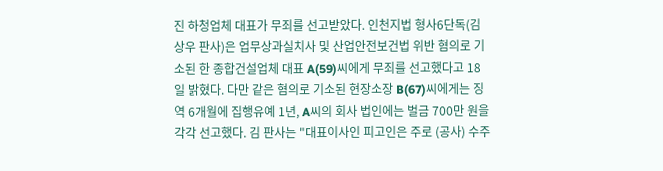진 하청업체 대표가 무죄를 선고받았다. 인천지법 형사6단독(김상우 판사)은 업무상과실치사 및 산업안전보건법 위반 혐의로 기소된 한 종합건설업체 대표 A(59)씨에게 무죄를 선고했다고 18일 밝혔다. 다만 같은 혐의로 기소된 현장소장 B(67)씨에게는 징역 6개월에 집행유예 1년, A씨의 회사 법인에는 벌금 700만 원을 각각 선고했다. 김 판사는 "대표이사인 피고인은 주로 (공사) 수주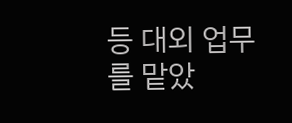등 대외 업무를 맡았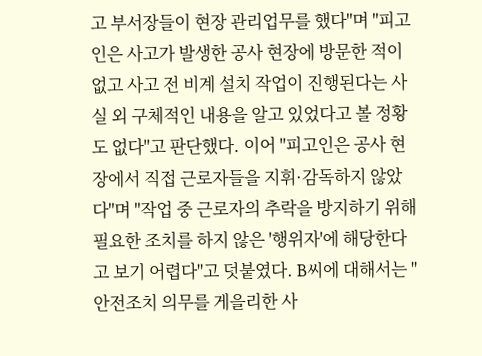고 부서장들이 현장 관리업무를 했다"며 "피고인은 사고가 발생한 공사 현장에 방문한 적이 없고 사고 전 비계 설치 작업이 진행된다는 사실 외 구체적인 내용을 알고 있었다고 볼 정황도 없다"고 판단했다. 이어 "피고인은 공사 현장에서 직접 근로자들을 지휘·감독하지 않았다"며 "작업 중 근로자의 추락을 방지하기 위해 필요한 조치를 하지 않은 '행위자'에 해당한다고 보기 어렵다"고 덧붙였다. B씨에 대해서는 "안전조치 의무를 게을리한 사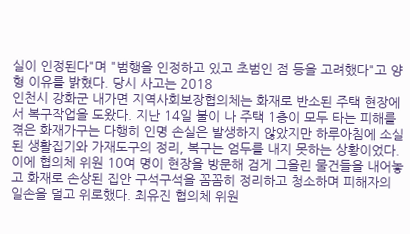실이 인정된다"며 "범행을 인정하고 있고 초범인 점 등을 고려했다"고 양형 이유를 밝혔다. 당시 사고는 2018
인천시 강화군 내가면 지역사회보장협의체는 화재로 반소된 주택 현장에서 복구작업을 도왔다. 지난 14일 불이 나 주택 1층이 모두 타는 피해를 겪은 화재가구는 다행히 인명 손실은 발생하지 않았지만 하루아침에 소실된 생활집기와 가재도구의 정리, 복구는 엄두를 내지 못하는 상황이었다. 이에 협의체 위원 10여 명이 현장을 방문해 검게 그을린 물건들을 내어놓고 화재로 손상된 집안 구석구석을 꼼꼼히 정리하고 청소하며 피해자의 일손을 덜고 위로했다. 최유진 협의체 위원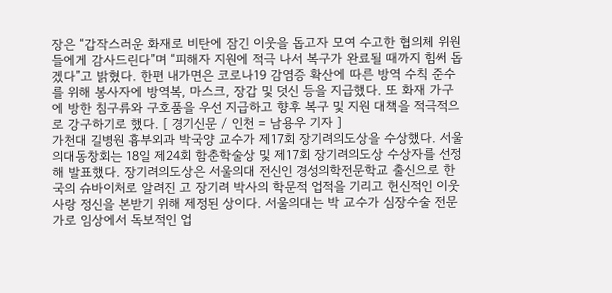장은 “갑작스러운 화재로 비탄에 잠긴 이웃을 돕고자 모여 수고한 협의체 위원들에게 감사드린다”며 “피해자 지원에 적극 나서 복구가 완료될 때까지 힘써 돕겠다”고 밝혔다. 한편 내가면은 코로나19 감염증 확산에 따른 방역 수칙 준수를 위해 봉사자에 방역복, 마스크, 장갑 및 덧신 등을 지급했다. 또 화재 가구에 방한 침구류와 구호품을 우선 지급하고 향후 복구 및 지원 대책을 적극적으로 강구하기로 했다. [ 경기신문 / 인천 = 남용우 기자 ]
가천대 길병원 흉부외과 박국양 교수가 제17회 장기려의도상을 수상했다. 서울의대동창회는 18일 제24회 함춘학술상 및 제17회 장기려의도상 수상자를 선정해 발표했다. 장기려의도상은 서울의대 전신인 경성의학전문학교 출신으로 한국의 슈바이처로 알려진 고 장기려 박사의 학문적 업적을 기리고 헌신적인 이웃사랑 정신을 본받기 위해 제정된 상이다. 서울의대는 박 교수가 심장수술 전문가로 임상에서 독보적인 업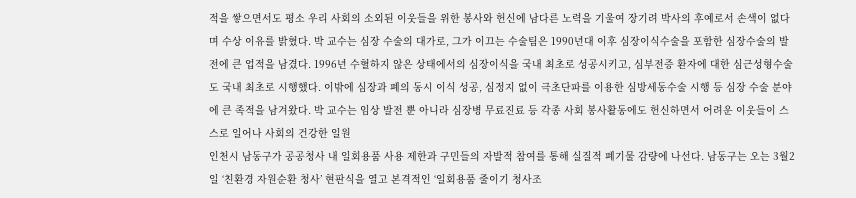적을 쌓으면서도 평소 우리 사회의 소외된 이웃들을 위한 봉사와 헌신에 남다른 노력을 기울여 장기려 박사의 후예로서 손색이 없다며 수상 이유를 밝혔다. 박 교수는 심장 수술의 대가로, 그가 이끄는 수술팀은 1990년대 이후 심장이식수술을 포함한 심장수술의 발전에 큰 업적을 남겼다. 1996년 수혈하지 않은 상태에서의 심장이식을 국내 최초로 성공시키고, 심부전증 환자에 대한 심근성형수술도 국내 최초로 시행했다. 이밖에 심장과 폐의 동시 이식 성공, 심정지 없이 극초단파를 이용한 심방세동수술 시행 등 심장 수술 분야에 큰 족적을 남겨왔다. 박 교수는 임상 발전 뿐 아니라 심장병 무료진료 등 각종 사회 봉사활동에도 헌신하면서 어려운 이웃들이 스스로 일어나 사회의 건강한 일원
인천시 남동구가 공공청사 내 일회용품 사용 제한과 구민들의 자발적 참여를 통해 실질적 폐기물 감량에 나선다. 남동구는 오는 3월2일 ‘친환경 자원순환 청사’ 현판식을 열고 본격적인 ‘일회용품 줄이기 청사조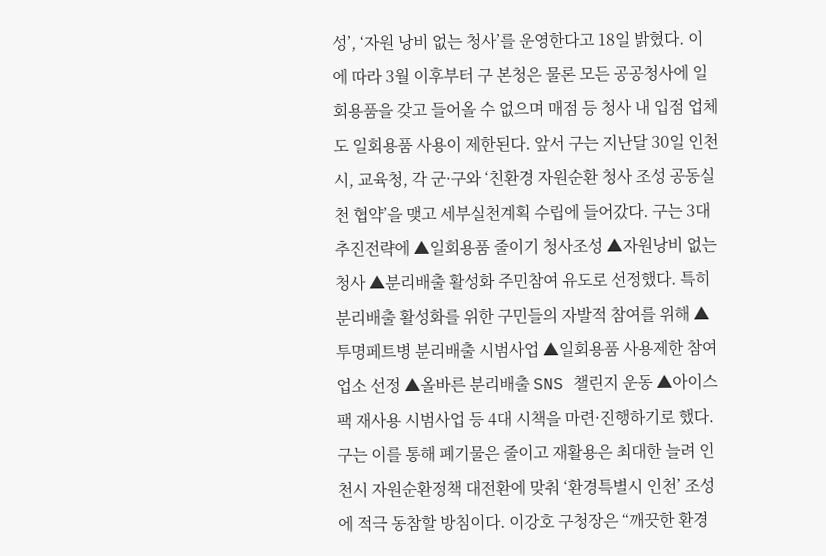성’, ‘자원 낭비 없는 청사’를 운영한다고 18일 밝혔다. 이에 따라 3월 이후부터 구 본청은 물론 모든 공공청사에 일회용품을 갖고 들어올 수 없으며 매점 등 청사 내 입점 업체도 일회용품 사용이 제한된다. 앞서 구는 지난달 30일 인천시, 교육청, 각 군·구와 ‘친환경 자원순환 청사 조성 공동실천 협약’을 맺고 세부실천계획 수립에 들어갔다. 구는 3대 추진전략에 ▲일회용품 줄이기 청사조성 ▲자원낭비 없는 청사 ▲분리배출 활성화 주민참여 유도로 선정했다. 특히 분리배출 활성화를 위한 구민들의 자발적 참여를 위해 ▲투명페트병 분리배출 시범사업 ▲일회용품 사용제한 참여 업소 선정 ▲올바른 분리배출 SNS 챌린지 운동 ▲아이스팩 재사용 시범사업 등 4대 시책을 마련·진행하기로 했다. 구는 이를 통해 폐기물은 줄이고 재활용은 최대한 늘려 인천시 자원순환정책 대전환에 맞춰 ‘환경특별시 인천’ 조성에 적극 동참할 방침이다. 이강호 구청장은 “깨끗한 환경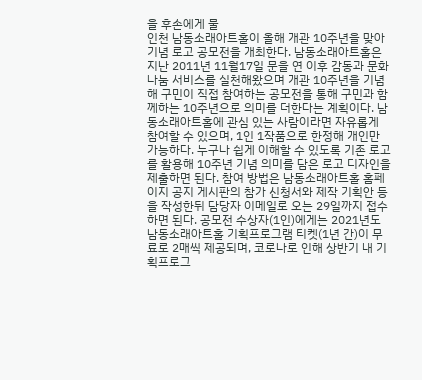을 후손에게 물
인천 남동소래아트홀이 올해 개관 10주년을 맞아 기념 로고 공모전을 개최한다. 남동소래아트홀은 지난 2011년 11월17일 문을 연 이후 감동과 문화나눔 서비스를 실천해왔으며 개관 10주년을 기념해 구민이 직접 참여하는 공모전을 통해 구민과 함께하는 10주년으로 의미를 더한다는 계획이다. 남동소래아트홀에 관심 있는 사람이라면 자유롭게 참여할 수 있으며, 1인 1작품으로 한정해 개인만 가능하다. 누구나 쉽게 이해할 수 있도록 기존 로고를 활용해 10주년 기념 의미를 담은 로고 디자인을 제출하면 된다. 참여 방법은 남동소래아트홀 홈페이지 공지 게시판의 참가 신청서와 제작 기획안 등을 작성한뒤 담당자 이메일로 오는 29일까지 접수하면 된다. 공모전 수상자(1인)에게는 2021년도 남동소래아트홀 기획프로그램 티켓(1년 간)이 무료로 2매씩 제공되며, 코로나로 인해 상반기 내 기획프로그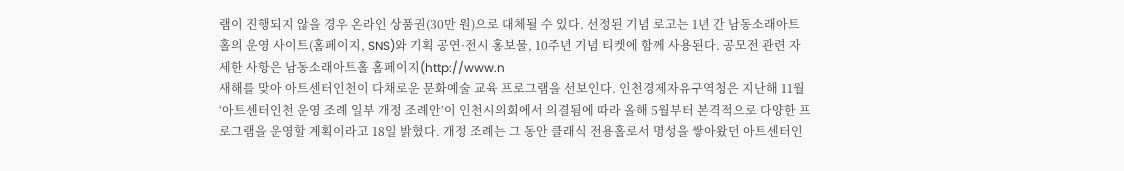램이 진행되지 않을 경우 온라인 상품권(30만 원)으로 대체될 수 있다. 선정된 기념 로고는 1년 간 남동소래아트홀의 운영 사이트(홈페이지, SNS)와 기획 공연·전시 홍보물, 10주년 기념 티켓에 함께 사용된다. 공모전 관련 자세한 사항은 남동소래아트홀 홈페이지(http://www.n
새해를 맞아 아트센터인천이 다채로운 문화예술 교육 프로그램을 선보인다. 인천경제자유구역청은 지난해 11월 ‘아트센터인천 운영 조례 일부 개정 조례안’이 인천시의회에서 의결됨에 따라 올해 5월부터 본격적으로 다양한 프로그램을 운영할 계획이라고 18일 밝혔다. 개정 조례는 그 동안 클래식 전용홀로서 명성을 쌓아왔던 아트센터인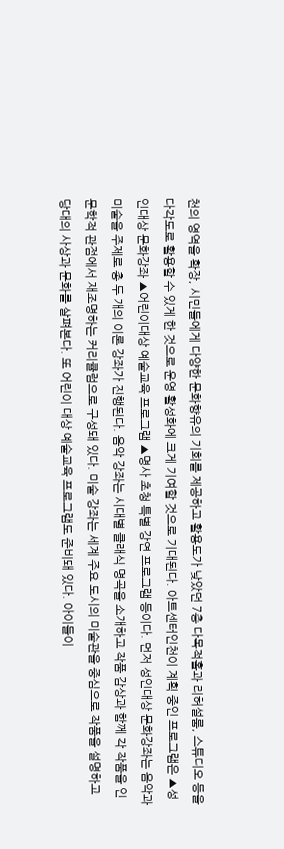천의 영역을 확장, 시민들에게 다양한 문화향유의 기회를 제공하고 활용도가 낮았던 7층 다목적홀과 리허설룸, 스튜디오 등을 다각도로 활용할 수 있게 한 것으로 운영 활성화에 크게 기여할 것으로 기대된다. 아트센터인천이 계획 중인 프로그램은 ▲성인대상 문화강좌 ▲어린이대상 예술교육 프로그램 ▲명사 초청 특별 강연 프로그램 등이다. 먼저 성인대상 문화강좌는 음악과 미술을 주제로 총 두 개의 이론 강좌가 진행된다. 음악 강좌는 시대별 클래식 명곡을 소개하고 작품 감상과 함께 각 작품을 인문학적 관점에서 재조명하는 커리큘럼으로 구성돼 있다. 미술 강좌는 세계 주요 도시의 미술관을 중심으로 작품을 설명하고 당대의 사상과 문화를 살펴본다. 또 어린이 대상 예술교육 프로그램도 준비돼 있다. 아이들이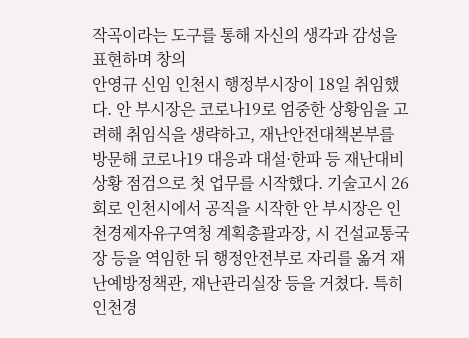작곡이라는 도구를 통해 자신의 생각과 감성을 표현하며 창의
안영규 신임 인천시 행정부시장이 18일 취임했다. 안 부시장은 코로나19로 엄중한 상황임을 고려해 취임식을 생략하고, 재난안전대책본부를 방문해 코로나19 대응과 대설·한파 등 재난대비 상황 점검으로 첫 업무를 시작했다. 기술고시 26회로 인천시에서 공직을 시작한 안 부시장은 인천경제자유구역청 계획총괄과장, 시 건설교통국장 등을 역임한 뒤 행정안전부로 자리를 옮겨 재난예방정책관, 재난관리실장 등을 거쳤다. 특히 인천경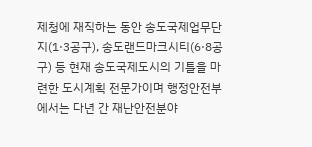제청에 재직하는 동안 송도국제업무단지(1·3공구), 송도랜드마크시티(6·8공구) 등 현재 송도국제도시의 기틀을 마련한 도시계획 전문가이며 행정안전부에서는 다년 간 재난안전분야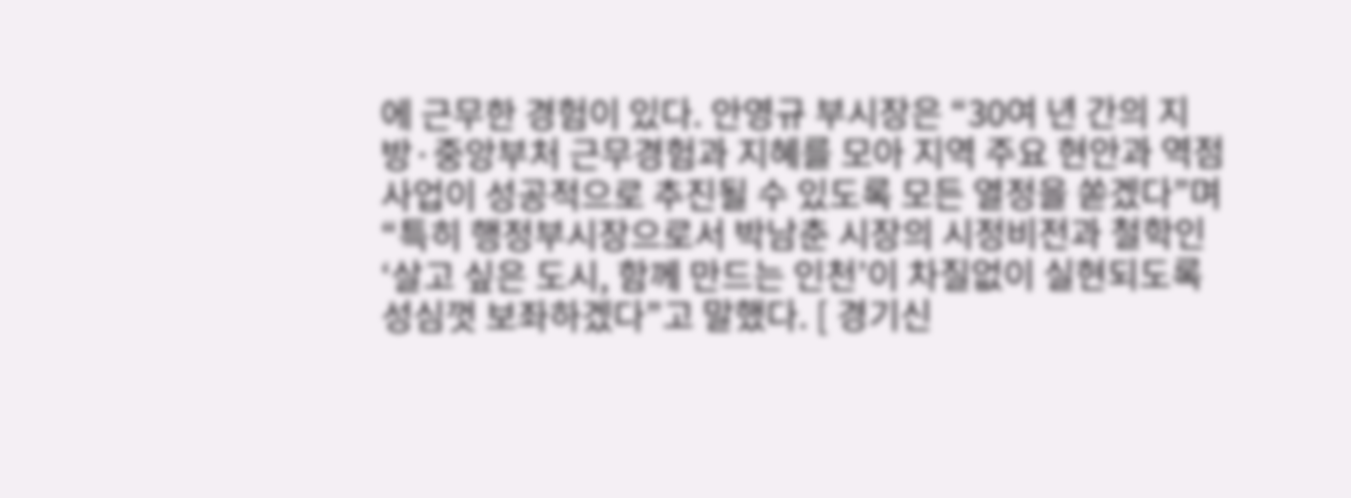에 근무한 경험이 있다. 안영규 부시장은 “30여 년 간의 지방·중앙부처 근무경험과 지혜를 모아 지역 주요 현안과 역점사업이 성공적으로 추진될 수 있도록 모든 열정을 쏟겠다”며 “특히 행정부시장으로서 박남춘 시장의 시정비전과 철학인 ‘살고 싶은 도시, 함께 만드는 인천’이 차질없이 실현되도록 성심껏 보좌하겠다”고 말했다. [ 경기신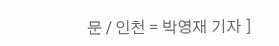문 / 인천 = 박영재 기자 ]